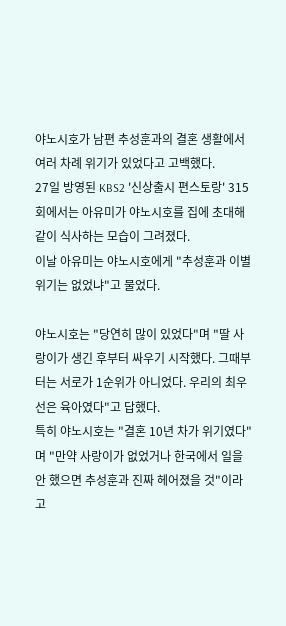야노시호가 남편 추성훈과의 결혼 생활에서 여러 차례 위기가 있었다고 고백했다.
27일 방영된 KBS2 '신상출시 편스토랑' 315회에서는 아유미가 야노시호를 집에 초대해 같이 식사하는 모습이 그려졌다.
이날 아유미는 야노시호에게 "추성훈과 이별 위기는 없었냐"고 물었다.

야노시호는 "당연히 많이 있었다"며 "딸 사랑이가 생긴 후부터 싸우기 시작했다. 그때부터는 서로가 1순위가 아니었다. 우리의 최우선은 육아였다"고 답했다.
특히 야노시호는 "결혼 10년 차가 위기였다"며 "만약 사랑이가 없었거나 한국에서 일을 안 했으면 추성훈과 진짜 헤어졌을 것"이라고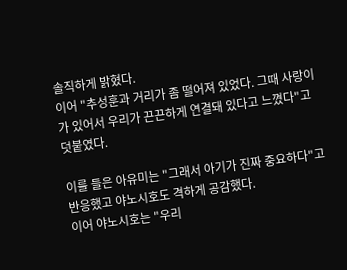솔직하게 밝혔다.
이어 "추성훈과 거리가 좀 떨어져 있었다. 그때 사랑이가 있어서 우리가 끈끈하게 연결돼 있다고 느꼈다"고 덧붙였다.

이를 들은 아유미는 "그래서 아기가 진짜 중요하다"고 반응했고 야노시호도 격하게 공감했다.
이어 야노시호는 "우리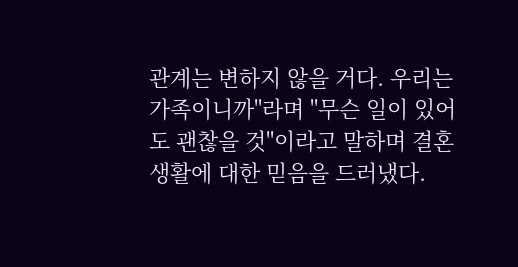관계는 변하지 않을 거다. 우리는 가족이니까"라며 "무슨 일이 있어도 괜찮을 것"이라고 말하며 결혼 생활에 대한 믿음을 드러냈다.